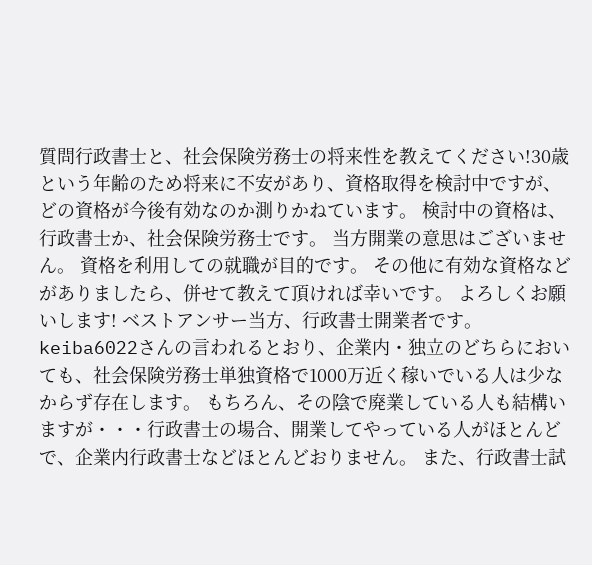質問行政書士と、社会保険労務士の将来性を教えてください!30歳という年齢のため将来に不安があり、資格取得を検討中ですが、どの資格が今後有効なのか測りかねています。 検討中の資格は、行政書士か、社会保険労務士です。 当方開業の意思はございません。 資格を利用しての就職が目的です。 その他に有効な資格などがありましたら、併せて教えて頂ければ幸いです。 よろしくお願いします! ベストアンサー当方、行政書士開業者です。 keiba6022さんの言われるとおり、企業内・独立のどちらにおいても、社会保険労務士単独資格で1000万近く稼いでいる人は少なからず存在します。 もちろん、その陰で廃業している人も結構いますが・・・行政書士の場合、開業してやっている人がほとんどで、企業内行政書士などほとんどおりません。 また、行政書士試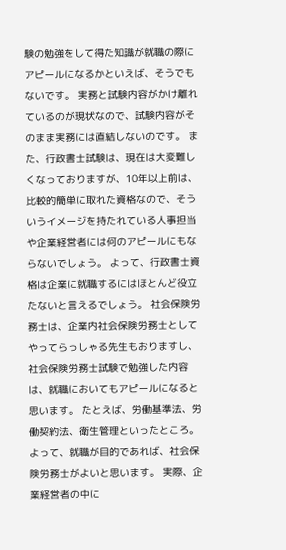験の勉強をして得た知識が就職の際にアピールになるかといえば、そうでもないです。 実務と試験内容がかけ離れているのが現状なので、試験内容がそのまま実務には直結しないのです。 また、行政書士試験は、現在は大変難しくなっておりますが、10年以上前は、比較的簡単に取れた資格なので、そういうイメージを持たれている人事担当や企業経営者には何のアピールにもならないでしょう。 よって、行政書士資格は企業に就職するにはほとんど役立たないと言えるでしょう。 社会保険労務士は、企業内社会保険労務士としてやってらっしゃる先生もおりますし、社会保険労務士試験で勉強した内容は、就職においてもアピールになると思います。 たとえば、労働基準法、労働契約法、衛生管理といったところ。 よって、就職が目的であれば、社会保険労務士がよいと思います。 実際、企業経営者の中に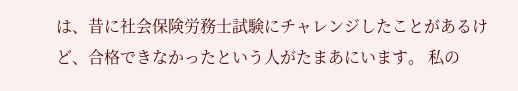は、昔に社会保険労務士試験にチャレンジしたことがあるけど、合格できなかったという人がたまあにいます。 私の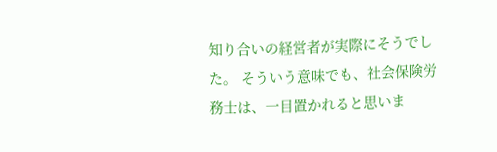知り合いの経営者が実際にそうでした。 そういう意味でも、社会保険労務士は、一目置かれると思いま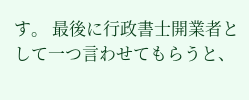す。 最後に行政書士開業者として一つ言わせてもらうと、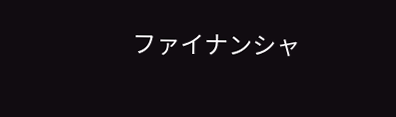ファイナンシャ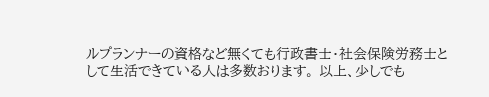ルプランナーの資格など無くても行政書士・社会保険労務士として生活できている人は多数おります。 以上、少しでも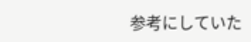参考にしていた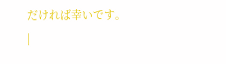だければ幸いです。
|